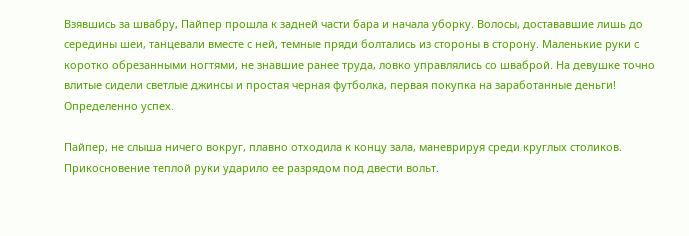Взявшись за швабру, Пайпер прошла к задней части бара и начала уборку. Волосы, достававшие лишь до середины шеи, танцевали вместе с ней, темные пряди болтались из стороны в сторону. Маленькие руки с коротко обрезанными ногтями, не знавшие ранее труда, ловко управлялись со шваброй. На девушке точно влитые сидели светлые джинсы и простая черная футболка, первая покупка на заработанные деньги! Определенно успех.

Пайпер, не слыша ничего вокруг, плавно отходила к концу зала, маневрируя среди круглых столиков. Прикосновение теплой руки ударило ее разрядом под двести вольт.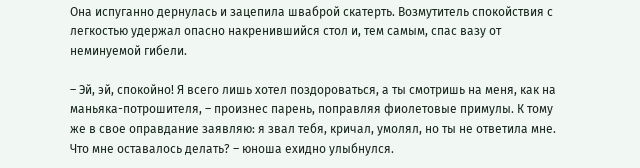Она испуганно дернулась и зацепила шваброй скатерть. Возмутитель спокойствия с легкостью удержал опасно накренившийся стол и, тем самым, спас вазу от неминуемой гибели.

– Эй, эй, спокойно! Я всего лишь хотел поздороваться, а ты смотришь на меня, как на маньяка-потрошителя, – произнес парень, поправляя фиолетовые примулы. К тому же в свое оправдание заявляю: я звал тебя, кричал, умолял, но ты не ответила мне. Что мне оставалось делать? – юноша ехидно улыбнулся.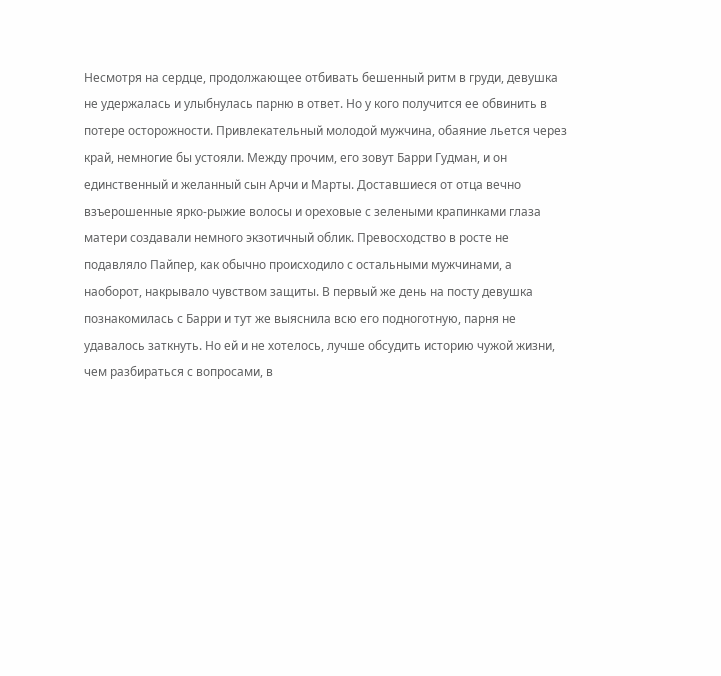Несмотря на сердце, продолжающее отбивать бешенный ритм в груди, девушка не удержалась и улыбнулась парню в ответ. Но у кого получится ее обвинить в потере осторожности. Привлекательный молодой мужчина, обаяние льется через край, немногие бы устояли. Между прочим, его зовут Барри Гудман, и он единственный и желанный сын Арчи и Марты. Доставшиеся от отца вечно взъерошенные ярко-рыжие волосы и ореховые с зелеными крапинками глаза матери создавали немного экзотичный облик. Превосходство в росте не подавляло Пайпер, как обычно происходило с остальными мужчинами, а наоборот, накрывало чувством защиты. В первый же день на посту девушка познакомилась с Барри и тут же выяснила всю его подноготную, парня не удавалось заткнуть. Но ей и не хотелось, лучше обсудить историю чужой жизни, чем разбираться с вопросами, в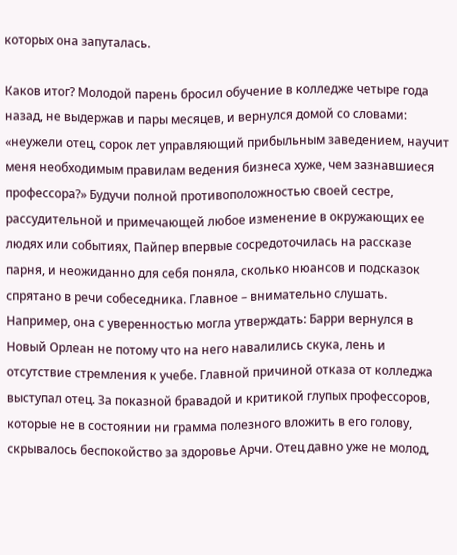которых она запуталась.

Каков итог? Молодой парень бросил обучение в колледже четыре года назад, не выдержав и пары месяцев, и вернулся домой со словами: «неужели отец, сорок лет управляющий прибыльным заведением, научит меня необходимым правилам ведения бизнеса хуже, чем зазнавшиеся профессора?» Будучи полной противоположностью своей сестре, рассудительной и примечающей любое изменение в окружающих ее людях или событиях, Пайпер впервые сосредоточилась на рассказе парня, и неожиданно для себя поняла, сколько нюансов и подсказок спрятано в речи собеседника. Главное – внимательно слушать. Например, она с уверенностью могла утверждать: Барри вернулся в Новый Орлеан не потому что на него навалились скука, лень и отсутствие стремления к учебе. Главной причиной отказа от колледжа выступал отец. За показной бравадой и критикой глупых профессоров, которые не в состоянии ни грамма полезного вложить в его голову, скрывалось беспокойство за здоровье Арчи. Отец давно уже не молод,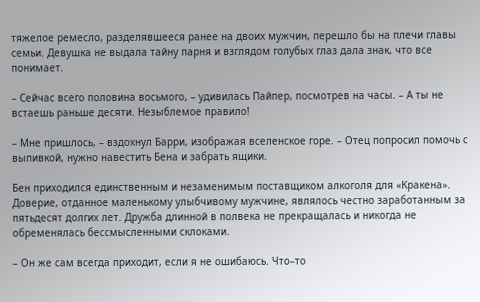тяжелое ремесло, разделявшееся ранее на двоих мужчин, перешло бы на плечи главы семьи. Девушка не выдала тайну парня и взглядом голубых глаз дала знак, что все понимает.

– Сейчас всего половина восьмого, – удивилась Пайпер, посмотрев на часы. – А ты не встаешь раньше десяти. Незыблемое правило!

– Мне пришлось, – вздохнул Барри, изображая вселенское горе. – Отец попросил помочь с выпивкой, нужно навестить Бена и забрать ящики.

Бен приходился единственным и незаменимым поставщиком алкоголя для «Кракена». Доверие, отданное маленькому улыбчивому мужчине, являлось честно заработанным за пятьдесят долгих лет. Дружба длинной в полвека не прекращалась и никогда не обременялась бессмысленными склоками.

– Он же сам всегда приходит, если я не ошибаюсь. Что–то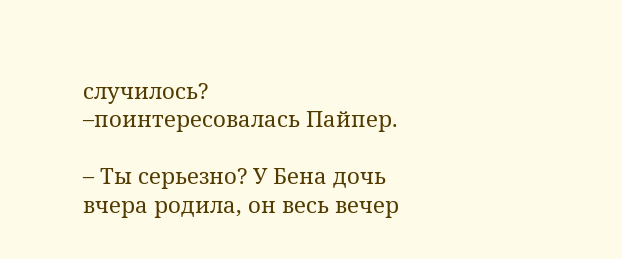случилось? –поинтересовалась Пайпер.

– Ты серьезно? У Бена дочь вчера родила, он весь вечер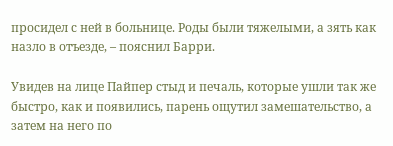просидел с ней в больнице. Роды были тяжелыми, а зять как назло в отъезде, – пояснил Барри.

Увидев на лице Пайпер стыд и печаль, которые ушли так же быстро, как и появились, парень ощутил замешательство, а затем на него по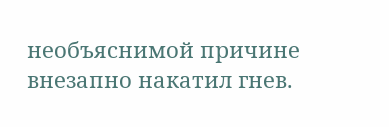необъяснимой причине внезапно накатил гнев.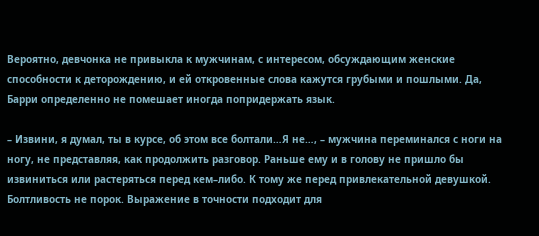Вероятно, девчонка не привыкла к мужчинам, с интересом, обсуждающим женские способности к деторождению, и ей откровенные слова кажутся грубыми и пошлыми. Да, Барри определенно не помешает иногда попридержать язык.

– Извини, я думал, ты в курсе, об этом все болтали…Я не…, – мужчина переминался с ноги на ногу, не представляя, как продолжить разговор. Раньше ему и в голову не пришло бы извиниться или растеряться перед кем–либо. К тому же перед привлекательной девушкой. Болтливость не порок. Выражение в точности подходит для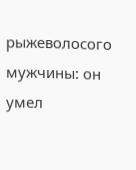рыжеволосого мужчины: он умел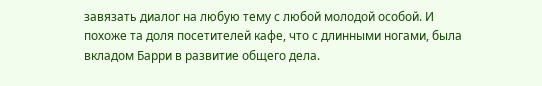завязать диалог на любую тему с любой молодой особой. И похоже та доля посетителей кафе, что с длинными ногами, была вкладом Барри в развитие общего дела.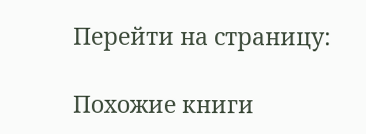Перейти на страницу:

Похожие книги